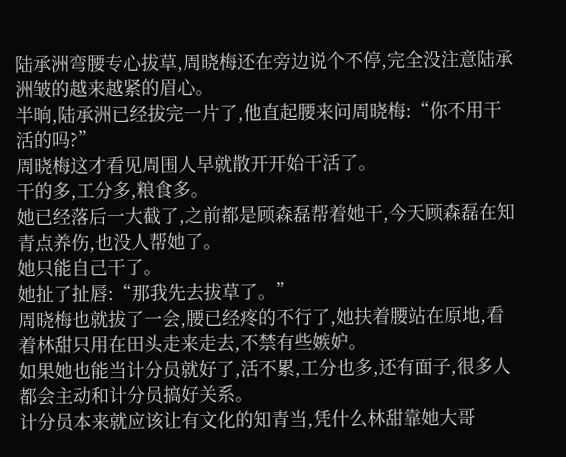陆承洲弯腰专心拔草,周晓梅还在旁边说个不停,完全没注意陆承洲皱的越来越紧的眉心。
半晌,陆承洲已经拔完一片了,他直起腰来问周晓梅:“你不用干活的吗?”
周晓梅这才看见周围人早就散开开始干活了。
干的多,工分多,粮食多。
她已经落后一大截了,之前都是顾森磊帮着她干,今天顾森磊在知青点养伤,也没人帮她了。
她只能自己干了。
她扯了扯唇:“那我先去拔草了。”
周晓梅也就拔了一会,腰已经疼的不行了,她扶着腰站在原地,看着林甜只用在田头走来走去,不禁有些嫉妒。
如果她也能当计分员就好了,活不累,工分也多,还有面子,很多人都会主动和计分员搞好关系。
计分员本来就应该让有文化的知青当,凭什么林甜靠她大哥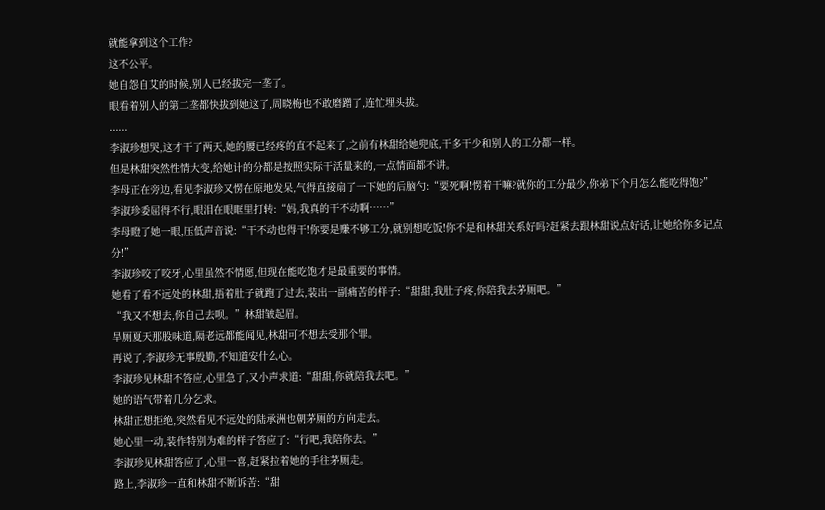就能拿到这个工作?
这不公平。
她自怨自艾的时候,别人已经拔完一垄了。
眼看着别人的第二垄都快拔到她这了,周晓梅也不敢磨蹭了,连忙埋头拔。
......
李淑珍想哭,这才干了两天,她的腰已经疼的直不起来了,之前有林甜给她兜底,干多干少和别人的工分都一样。
但是林甜突然性情大变,给她计的分都是按照实际干活量来的,一点情面都不讲。
李母正在旁边,看见李淑珍又愣在原地发呆,气得直接扇了一下她的后脑勺:“要死啊!愣着干嘛?就你的工分最少,你弟下个月怎么能吃得饱?”
李淑珍委屈得不行,眼泪在眼眶里打转:“妈,我真的干不动啊……”
李母瞪了她一眼,压低声音说:“干不动也得干!你要是赚不够工分,就别想吃饭!你不是和林甜关系好吗?赶紧去跟林甜说点好话,让她给你多记点分!”
李淑珍咬了咬牙,心里虽然不情愿,但现在能吃饱才是最重要的事情。
她看了看不远处的林甜,捂着肚子就跑了过去,装出一副痛苦的样子:“甜甜,我肚子疼,你陪我去茅厕吧。”
“我又不想去,你自己去呗。”林甜皱起眉。
旱厕夏天那股味道,隔老远都能闻见,林甜可不想去受那个罪。
再说了,李淑珍无事殷勤,不知道安什么心。
李淑珍见林甜不答应,心里急了,又小声求道:“甜甜,你就陪我去吧。”
她的语气带着几分乞求。
林甜正想拒绝,突然看见不远处的陆承洲也朝茅厕的方向走去。
她心里一动,装作特别为难的样子答应了:“行吧,我陪你去。”
李淑珍见林甜答应了,心里一喜,赶紧拉着她的手往茅厕走。
路上,李淑珍一直和林甜不断诉苦:“甜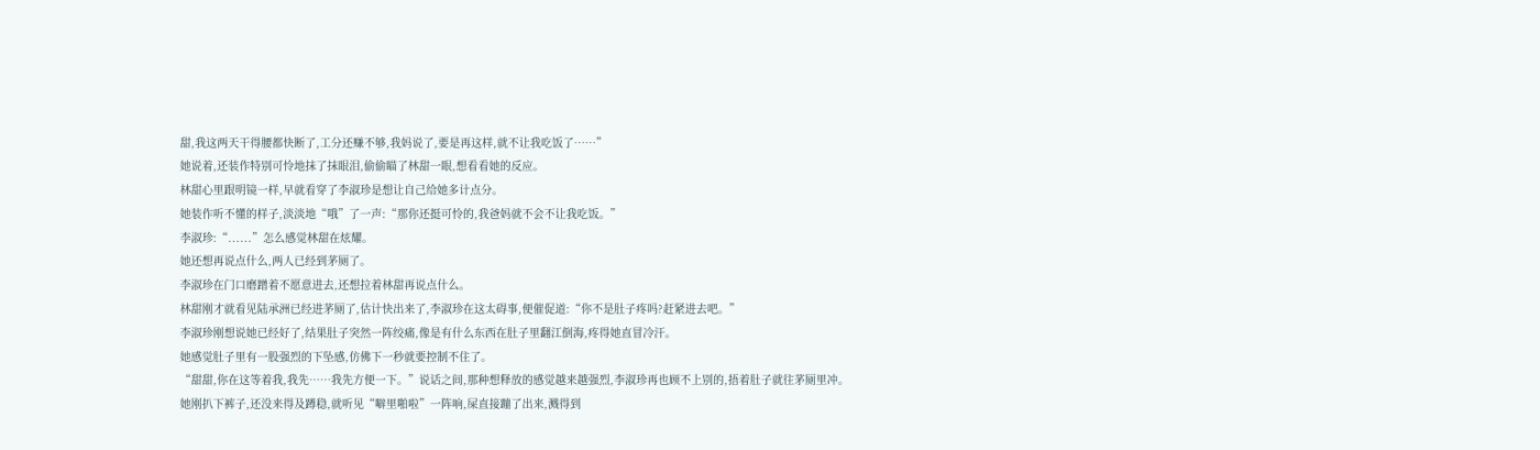甜,我这两天干得腰都快断了,工分还赚不够,我妈说了,要是再这样,就不让我吃饭了……”
她说着,还装作特别可怜地抹了抹眼泪,偷偷瞄了林甜一眼,想看看她的反应。
林甜心里跟明镜一样,早就看穿了李淑珍是想让自己给她多计点分。
她装作听不懂的样子,淡淡地“哦”了一声:“那你还挺可怜的,我爸妈就不会不让我吃饭。”
李淑珍:“......”怎么感觉林甜在炫耀。
她还想再说点什么,两人已经到茅厕了。
李淑珍在门口磨蹭着不愿意进去,还想拉着林甜再说点什么。
林甜刚才就看见陆承洲已经进茅厕了,估计快出来了,李淑珍在这太碍事,便催促道:“你不是肚子疼吗?赶紧进去吧。”
李淑珍刚想说她已经好了,结果肚子突然一阵绞痛,像是有什么东西在肚子里翻江倒海,疼得她直冒冷汗。
她感觉肚子里有一股强烈的下坠感,仿佛下一秒就要控制不住了。
“甜甜,你在这等着我,我先……我先方便一下。”说话之间,那种想释放的感觉越来越强烈,李淑珍再也顾不上别的,捂着肚子就往茅厕里冲。
她刚扒下裤子,还没来得及蹲稳,就听见“噼里啪啦”一阵响,屎直接蹦了出来,溅得到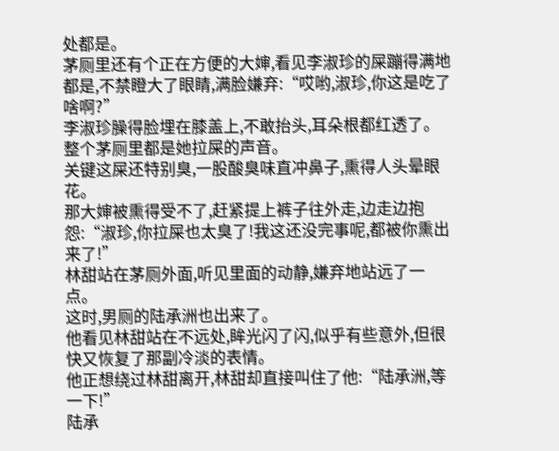处都是。
茅厕里还有个正在方便的大婶,看见李淑珍的屎蹦得满地都是,不禁瞪大了眼睛,满脸嫌弃:“哎哟,淑珍,你这是吃了啥啊?”
李淑珍臊得脸埋在膝盖上,不敢抬头,耳朵根都红透了。
整个茅厕里都是她拉屎的声音。
关键这屎还特别臭,一股酸臭味直冲鼻子,熏得人头晕眼花。
那大婶被熏得受不了,赶紧提上裤子往外走,边走边抱怨:“淑珍,你拉屎也太臭了!我这还没完事呢,都被你熏出来了!”
林甜站在茅厕外面,听见里面的动静,嫌弃地站远了一点。
这时,男厕的陆承洲也出来了。
他看见林甜站在不远处,眸光闪了闪,似乎有些意外,但很快又恢复了那副冷淡的表情。
他正想绕过林甜离开,林甜却直接叫住了他:“陆承洲,等一下!”
陆承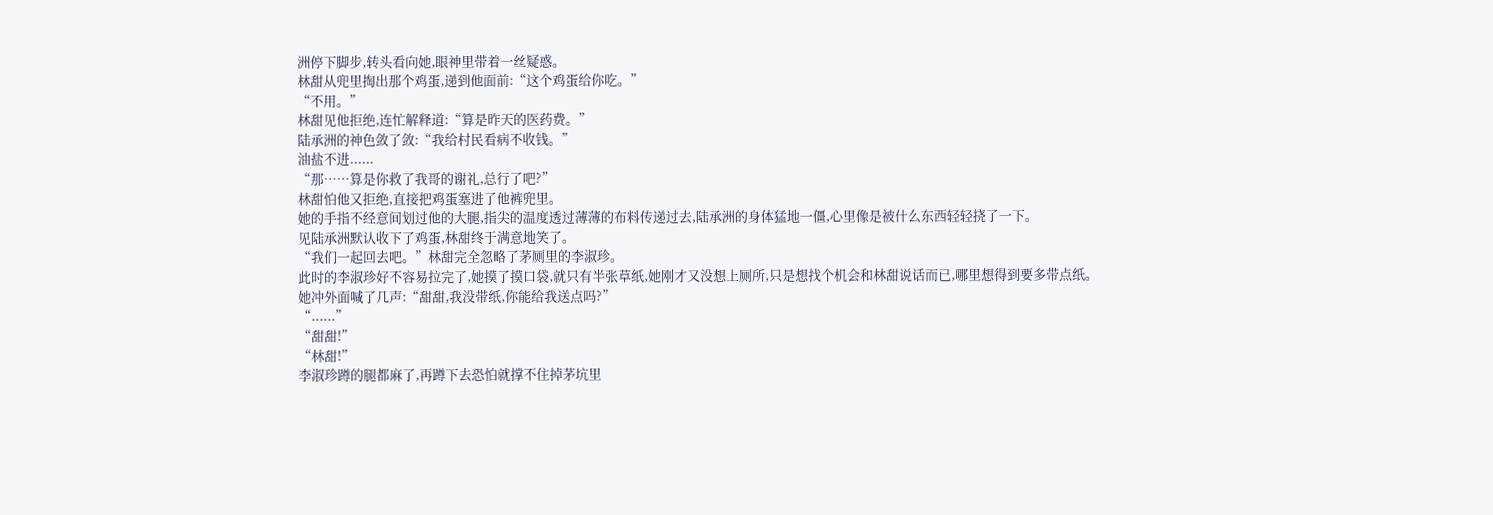洲停下脚步,转头看向她,眼神里带着一丝疑惑。
林甜从兜里掏出那个鸡蛋,递到他面前:“这个鸡蛋给你吃。”
“不用。”
林甜见他拒绝,连忙解释道:“算是昨天的医药费。”
陆承洲的神色敛了敛:“我给村民看病不收钱。”
油盐不进......
“那……算是你救了我哥的谢礼,总行了吧?”
林甜怕他又拒绝,直接把鸡蛋塞进了他裤兜里。
她的手指不经意间划过他的大腿,指尖的温度透过薄薄的布料传递过去,陆承洲的身体猛地一僵,心里像是被什么东西轻轻挠了一下。
见陆承洲默认收下了鸡蛋,林甜终于满意地笑了。
“我们一起回去吧。”林甜完全忽略了茅厕里的李淑珍。
此时的李淑珍好不容易拉完了,她摸了摸口袋,就只有半张草纸,她刚才又没想上厕所,只是想找个机会和林甜说话而已,哪里想得到要多带点纸。
她冲外面喊了几声:“甜甜,我没带纸,你能给我送点吗?”
“......”
“甜甜!”
“林甜!”
李淑珍蹲的腿都麻了,再蹲下去恐怕就撑不住掉茅坑里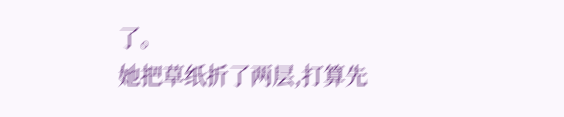了。
她把草纸折了两层,打算先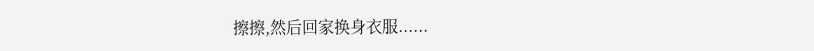擦擦,然后回家换身衣服......